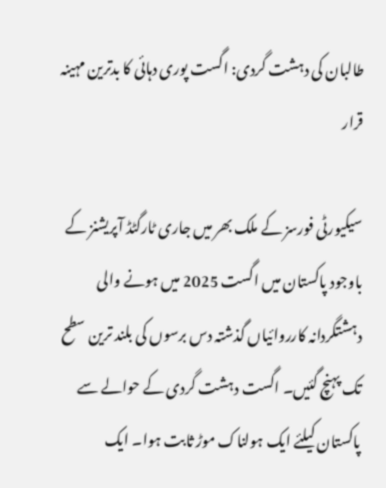طالبان کی دہشت گردی: اگست پوری دہائی کا بدترین مہینہ قرار

سیکیورٹی فورسز کے ملک بھر میں جاری ٹارگٹڈ آپریشنز کے باوجود پاکستان میں اگست 2025 میں ہونے والی دہشتگردانہ کارروائیاں گذشتہ دس برسوں کی بلند ترین سطح تک پہنچ گئیں۔ اگست دہشت گردی کے حوالے سے پاکستان کیلئے ایک ہولناک موڑ ثابت ہوا۔ ایک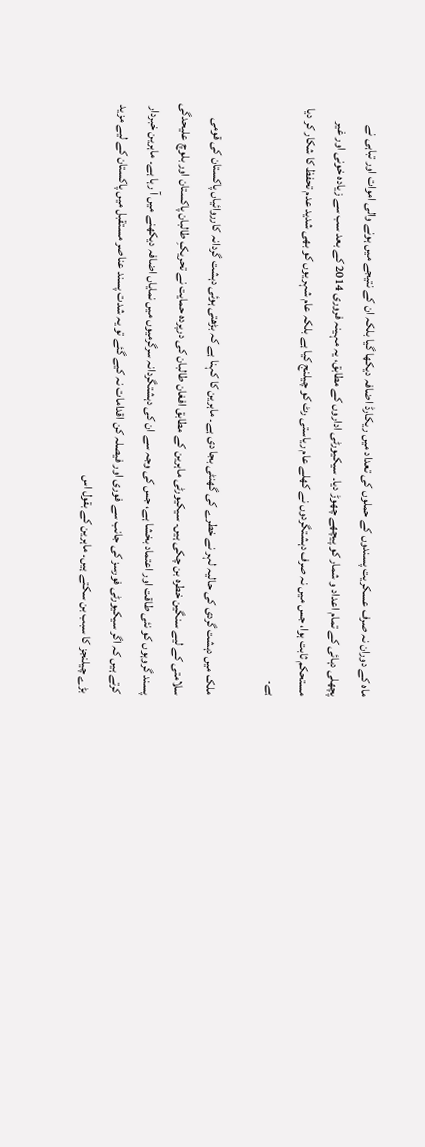ماہ کے دوران نہ صرف عسکریت پسندوں کے حملوں کی تعداد میں ریکارڈ اضافہ دیکھا گیا بلکہ ان کے نتیجے میں ہونے والی اموات اور تباہی نے پچھلی دہائی کے تمام اعداد و شمار کو پیچھے چھوڑ دیا۔ سیکیورٹی اداروں کے مطابق، یہ مہینہ فروری 2014 کے بعد سب سے زیادہ خونی اور غیر مستحکم ثابت ہوا، جس میں نہ صرف دہشتگردوں نے کھلے عام ریاستی رٹ کو چیلنج کیا ہے بلکہ عام شہریوں کو بھی شدید عدم تحفظ کا شکار کر دیا ہے۔

ملک میں دہشت گردی کی حالیہ لہر نے خطرے کی گھنٹی بجا دی ہے۔ ماہرین کا کہنا ہے کہ بڑھتی ہوئی دہشت گردانہ کارروائیاں پاکستان کی قومی سلامتی کے لیے سنگین خطرہ بن چکی ہیں۔ سیکیورٹی ماہرین کے مطابق افغان طالبان کی درپردہ حمایت نے تحریکِ طالبان پاکستان اور بلوچ علیحدگی پسند گروہوں کو نئی طاقت اور اعتماد بخشا ہے، جس کی وجہ سے ان کی دہشتگردانہ سرگرمیوں میں نمایاں اضافہ دیکھنے میں آ رہا ہے۔ ماہرین خبردار کرتے ہیں کہ اگر سیکیورٹی فورسز کی جانب سے فوری اور فیصلہ کن اقدامات نہ کیے گئے تو یہ شدت پسند عناصر مستقبل میں پاکستان کے لیے مزید بڑے چیلنجز کا سبب بن سکتے ہیں۔ ماہرین کے بقول اس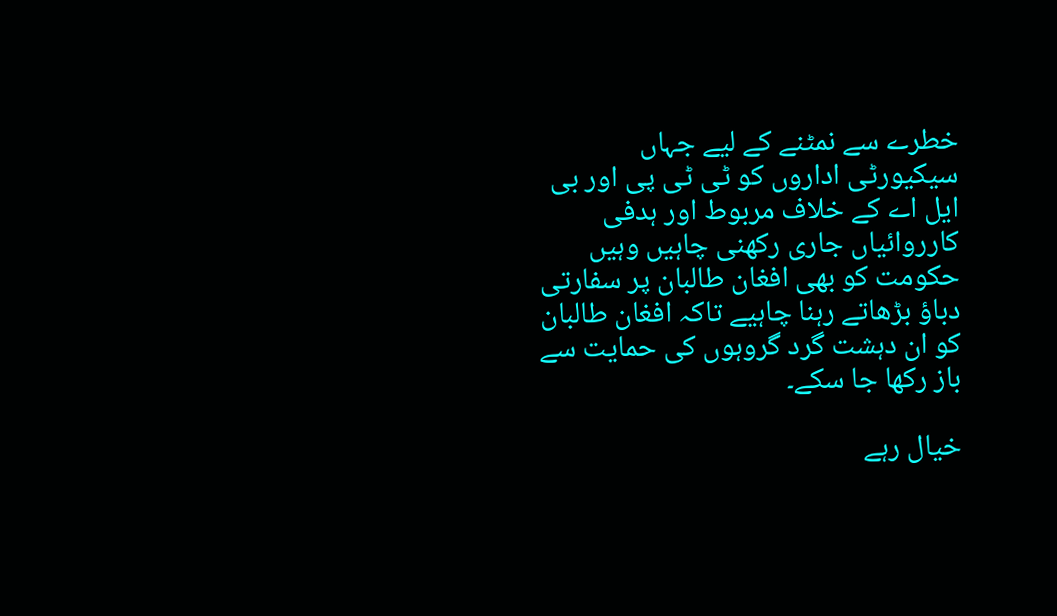خطرے سے نمٹنے کے لیے جہاں سیکیورٹی اداروں کو ٹی ٹی پی اور بی ایل اے کے خلاف مربوط اور ہدفی کارروائیاں جاری رکھنی چاہیں وہیں حکومت کو بھی افغان طالبان پر سفارتی دباؤ بڑھاتے رہنا چاہیے تاکہ افغان طالبان کو ان دہشت گرد گروہوں کی حمایت سے باز رکھا جا سکے۔

خیال رہے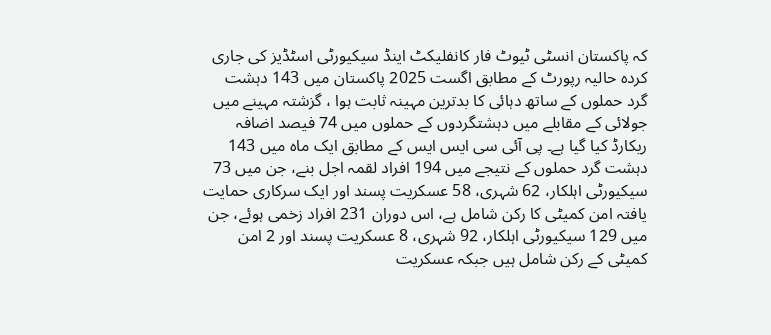کہ پاکستان انسٹی ٹیوٹ فار کانفلیکٹ اینڈ سیکیورٹی اسٹڈیز کی جاری کردہ حالیہ رپورٹ کے مطابق اگست 2025 پاکستان میں 143 دہشت گرد حملوں کے ساتھ دہائی کا بدترین مہینہ ثابت ہوا ، گزشتہ مہینے میں جولائی کے مقابلے میں دہشتگردوں کے حملوں میں 74 فیصد اضافہ ریکارڈ کیا گیا ہے۔ پی آئی سی ایس ایس کے مطابق ایک ماہ میں 143 دہشت گرد حملوں کے نتیجے میں 194 افراد لقمہ اجل بنے، جن میں 73 سیکیورٹی اہلکار، 62 شہری، 58 عسکریت پسند اور ایک سرکاری حمایت یافتہ امن کمیٹی کا رکن شامل ہے، اس دوران 231 افراد زخمی ہوئے، جن میں 129 سیکیورٹی اہلکار، 92 شہری، 8 عسکریت پسند اور 2 امن کمیٹی کے رکن شامل ہیں جبکہ عسکریت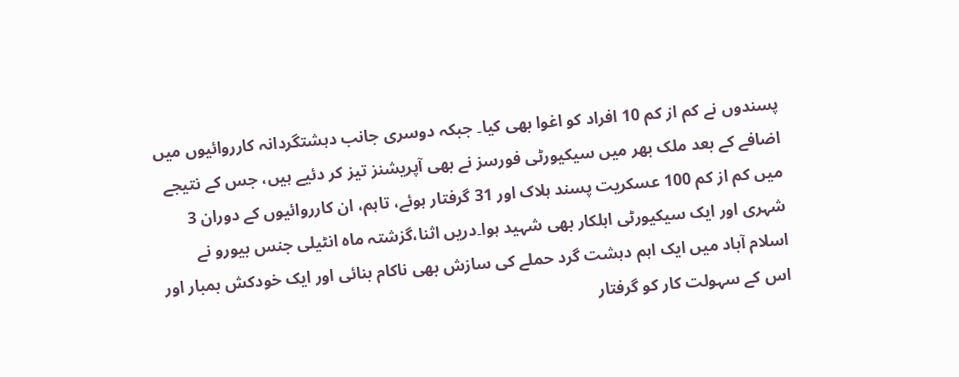پسندوں نے کم از کم 10 افراد کو اغوا بھی کیا۔ جبکہ دوسری جانب دہشتگردانہ کارروائیوں میں اضافے کے بعد ملک بھر میں سیکیورٹی فورسز نے بھی آپریشنز تیز کر دئیے ہیں، جس کے نتیجے میں کم از کم 100 عسکریت پسند ہلاک اور 31 گرفتار ہوئے، تاہم، ان کارروائیوں کے دوران 3 شہری اور ایک سیکیورٹی اہلکار بھی شہید ہوا۔دریں اثنا،گزشتہ ماہ انٹیلی جنس بیورو نے اسلام آباد میں ایک اہم دہشت گرد حملے کی سازش بھی ناکام بنائی اور ایک خودکش بمبار اور اس کے سہولت کار کو گرفتار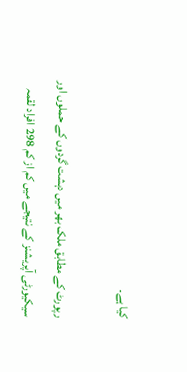کیا ہے۔

رپورٹ کے مطابق ملک بھر میں دہشت گردوں کے حملوں اور سیکیورٹی آپریشنز کے نتیجے میں کم از کم 298 افراد لقمہ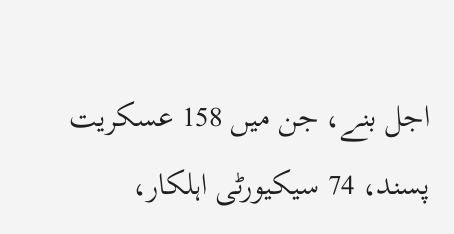اجل بنے، جن میں 158 عسکریت پسند، 74 سیکیورٹی اہلکار،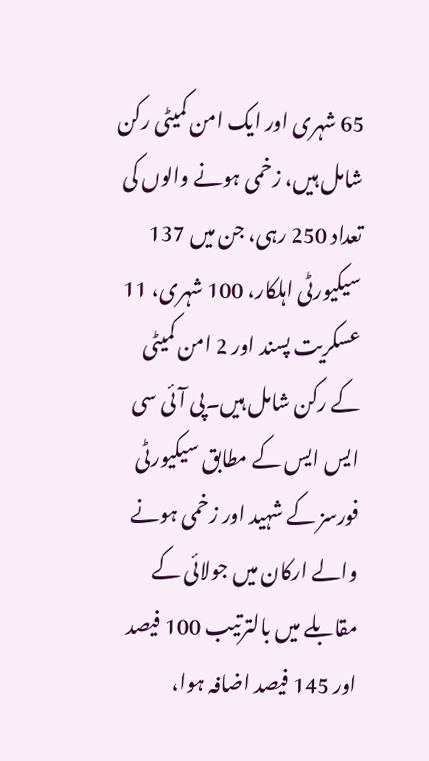65 شہری اور ایک امن کمیٹی رکن شامل ہیں، زخمی ہونے والوں کی تعداد 250 رہی، جن میں 137 سیکیورٹی اہلکار، 100 شہری، 11 عسکریت پسند اور 2 امن کمیٹی کے رکن شامل ہیں۔پی آئی سی ایس ایس کے مطابق سیکیورٹی فورسز کے شہید اور زخمی ہونے والے ارکان میں جولائی کے مقابلے میں بالترتیب 100 فیصد اور 145 فیصد اضافہ ہوا،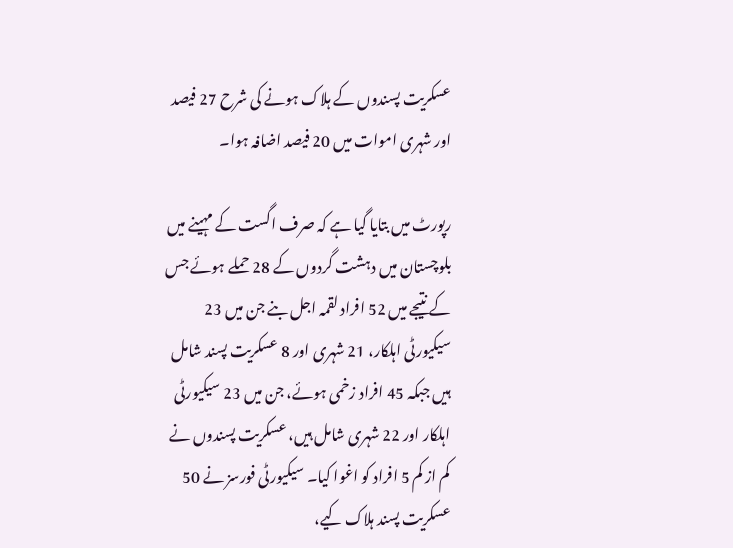عسکریت پسندوں کے ہلاک ہونے کی شرح 27 فیصد اور شہری اموات میں 20 فیصد اضافہ ہوا۔

رپورٹ میں بتایا گیا ہے کہ صرف اگست کے مہینے میں بلوچستان میں دہشت گردوں کے 28 حملے ہوئے جس کے نتیجے میں 52 افراد لقمہ اجل بنے جن میں 23 سیکیورٹی اہلکار، 21 شہری اور 8 عسکریت پسند شامل ہیں جبکہ 45 افراد زخمی ہوئے، جن میں 23 سیکیورٹی اہلکار اور 22 شہری شامل ہیں، عسکریت پسندوں نے کم از کم 5 افراد کو اغوا کیا۔ سیکیورٹی فورسز نے 50 عسکریت پسند ہلاک کیے،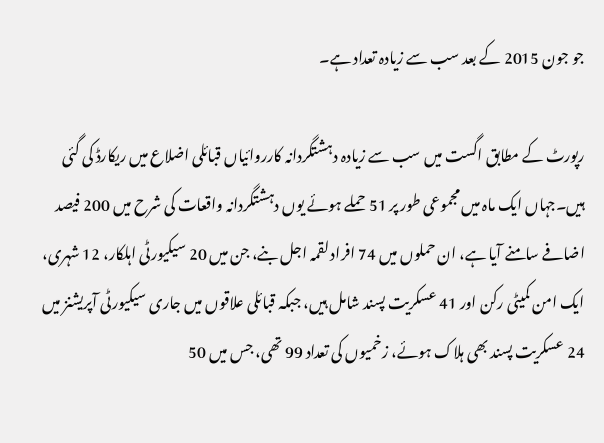جو جون 2015 کے بعد سب سے زیادہ تعداد ہے۔

رپورٹ کے مطابق اگست میں سب سے زیادہ دہشتگردانہ کارروائیاں قبائلی اضلاع میں ریکارڈ کی گئی ہیں۔جہاں ایک ماہ میں مجموعی طور پر 51 حملے ہوئے یوں دہشتگردانہ واقعات کی شرح میں 200 فیصد اضافے سامنے آیا ہے، ان حملوں میں 74 افراد لقمہ اجل بنے، جن میں 20 سیکیورٹی اہلکار، 12 شہری، ایک امن کمیٹی رکن اور 41 عسکریت پسند شامل ہیں، جبکہ قبائلی علاقوں میں جاری سیکیورٹی آپریشنز میں 24 عسکریت پسند بھی ہلاک ہوئے، زخمیوں کی تعداد 99 تھی، جس میں 50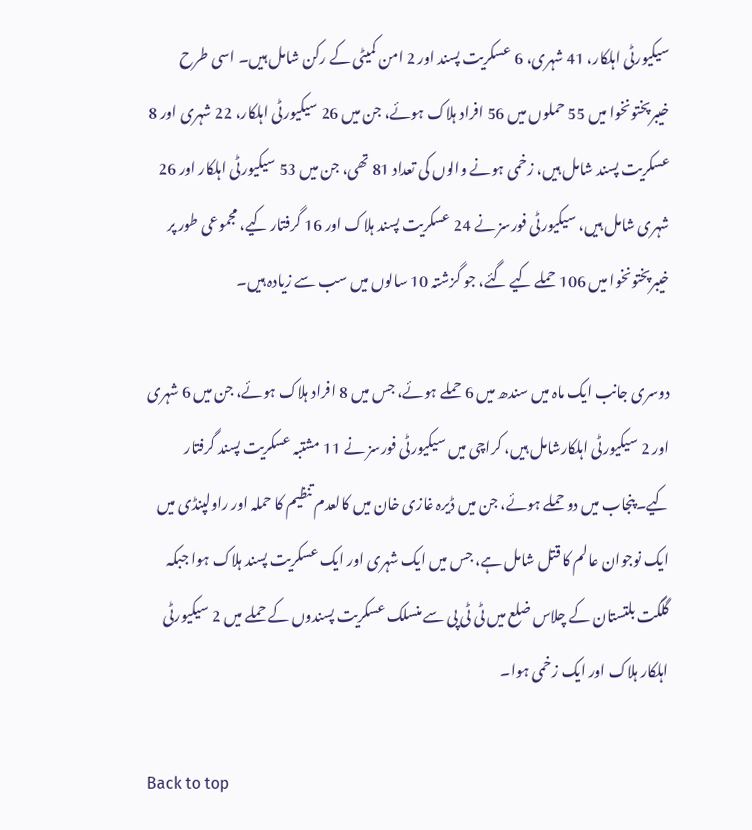سیکیورٹی اہلکار، 41 شہری، 6 عسکریت پسند اور 2 امن کمیٹی کے رکن شامل ہیں۔ اسی طرح خیبرپختونخوا میں 55 حملوں میں 56 افراد ہلاک ہوئے، جن میں 26 سیکیورٹی اہلکار، 22 شہری اور 8 عسکریت پسند شامل ہیں، زخمی ہونے والوں کی تعداد 81 تھی، جن میں 53 سیکیورٹی اہلکار اور 26 شہری شامل ہیں، سیکیورٹی فورسز نے 24 عسکریت پسند ہلاک اور 16 گرفتار کیے، مجموعی طور پر خیبرپختونخوا میں 106 حملے کیے گئے، جو گزشتہ 10 سالوں میں سب سے زیادہ ہیں۔

دوسری جانب ایک ماہ میں سندھ میں 6 حملے ہوئے، جس میں 8 افراد ہلاک ہوئے، جن میں 6 شہری اور 2 سیکیورٹی اہلکارشامل ہیں، کراچی میں سیکیورٹی فورسز نے 11 مشتبہ عسکریت پسند گرفتار کیے۔پنجاب میں دو حملے ہوئے، جن میں ڈیرہ غازی خان میں کالعدم تنظیم کا حملہ اور راولپنڈی میں ایک نوجوان عالم کا قتل شامل ہے، جس میں ایک شہری اور ایک عسکریت پسند ہلاک ہوا جبکہ گلگت بلتستان کے چلاس ضلع میں ٹی ٹی پی سے منسلک عسکریت پسندوں کے حملے میں 2 سیکیورٹی اہلکار ہلاک اور ایک زخمی ہوا۔

Back to top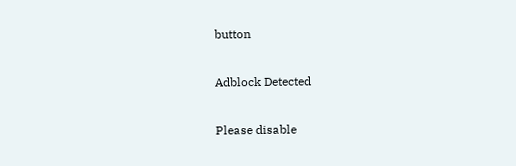button

Adblock Detected

Please disable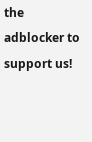the adblocker to support us!